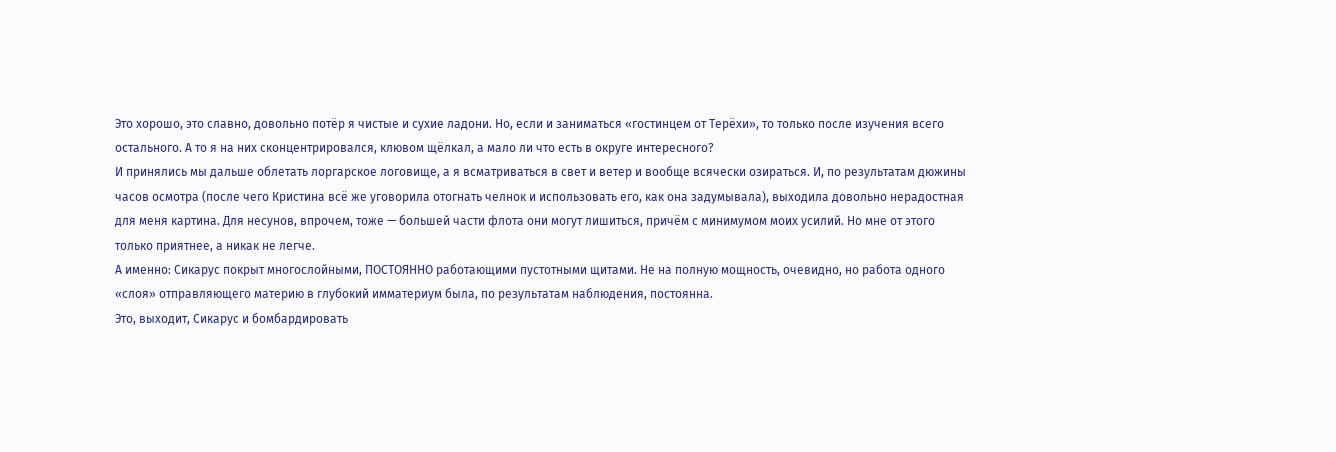Это хорошо, это славно, довольно потёр я чистые и сухие ладони. Но, если и заниматься «гостинцем от Терёхи», то только после изучения всего остального. А то я на них сконцентрировался, клювом щёлкал, а мало ли что есть в округе интересного?
И принялись мы дальше облетать лоргарское логовище, а я всматриваться в свет и ветер и вообще всячески озираться. И, по результатам дюжины часов осмотра (после чего Кристина всё же уговорила отогнать челнок и использовать его, как она задумывала), выходила довольно нерадостная для меня картина. Для несунов, впрочем, тоже — большей части флота они могут лишиться, причём с минимумом моих усилий. Но мне от этого только приятнее, а никак не легче.
А именно: Сикарус покрыт многослойными, ПОСТОЯННО работающими пустотными щитами. Не на полную мощность, очевидно, но работа одного «слоя» отправляющего материю в глубокий имматериум была, по результатам наблюдения, постоянна.
Это, выходит, Сикарус и бомбардировать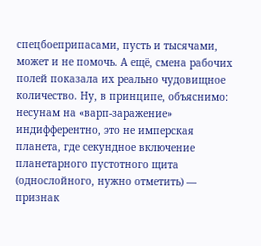спецбоеприпасами, пусть и тысячами, может и не помочь. А ещё, смена рабочих полей показала их реально чудовищное количество. Ну, в принципе, объяснимо: несунам на «варп-заражение» индифферентно, это не имперская планета, где секундное включение планетарного пустотного щита (однослойного, нужно отметить) — признак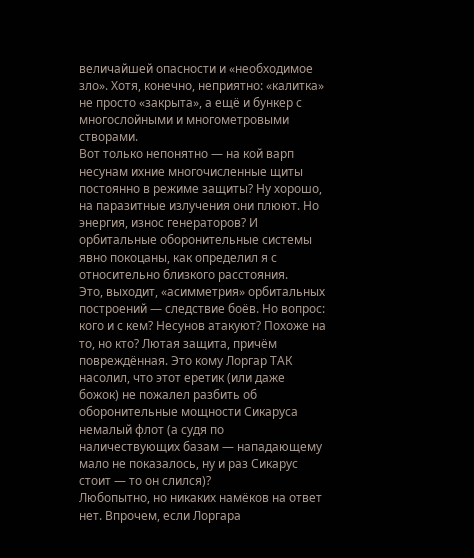величайшей опасности и «необходимое зло». Хотя, конечно, неприятно: «калитка» не просто «закрыта», а ещё и бункер с многослойными и многометровыми створами.
Вот только непонятно — на кой варп несунам ихние многочисленные щиты постоянно в режиме защиты? Ну хорошо, на паразитные излучения они плюют. Но энергия, износ генераторов? И орбитальные оборонительные системы явно покоцаны, как определил я с относительно близкого расстояния.
Это, выходит, «асимметрия» орбитальных построений — следствие боёв. Но вопрос: кого и с кем? Несунов атакуют? Похоже на то, но кто? Лютая защита, причём повреждённая. Это кому Лоргар ТАК насолил, что этот еретик (или даже божок) не пожалел разбить об оборонительные мощности Сикаруса немалый флот (а судя по наличествующих базам — нападающему мало не показалось, ну и раз Сикарус стоит — то он слился)?
Любопытно, но никаких намёков на ответ нет. Впрочем, если Лоргара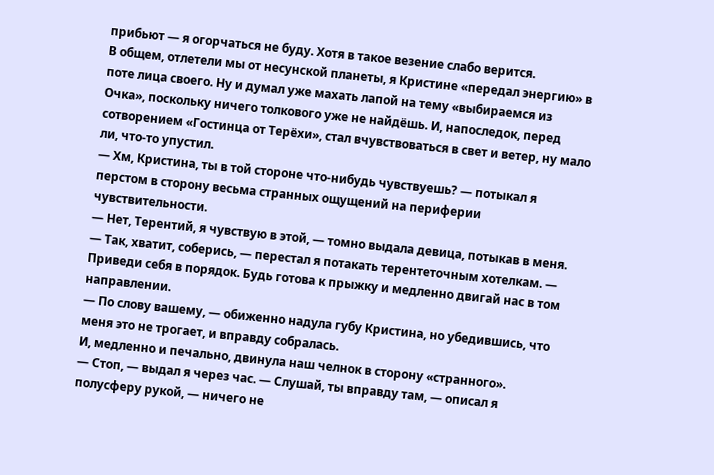прибьют — я огорчаться не буду. Хотя в такое везение слабо верится.
В общем, отлетели мы от несунской планеты, я Кристине «передал энергию» в поте лица своего. Ну и думал уже махать лапой на тему «выбираемся из Очка», поскольку ничего толкового уже не найдёшь. И, напоследок, перед сотворением «Гостинца от Терёхи», стал вчувствоваться в свет и ветер, ну мало ли, что-то упустил.
— Хм, Кристина, ты в той стороне что-нибудь чувствуешь? — потыкал я перстом в сторону весьма странных ощущений на периферии чувствительности.
— Нет, Терентий, я чувствую в этой, — томно выдала девица, потыкав в меня.
— Так, хватит, соберись, — перестал я потакать терентеточным хотелкам. — Приведи себя в порядок. Будь готова к прыжку и медленно двигай нас в том направлении.
— По слову вашему, — обиженно надула губу Кристина, но убедившись, что меня это не трогает, и вправду собралась.
И, медленно и печально, двинула наш челнок в сторону «странного».
— Стоп, — выдал я через час. — Слушай, ты вправду там, — описал я полусферу рукой, — ничего не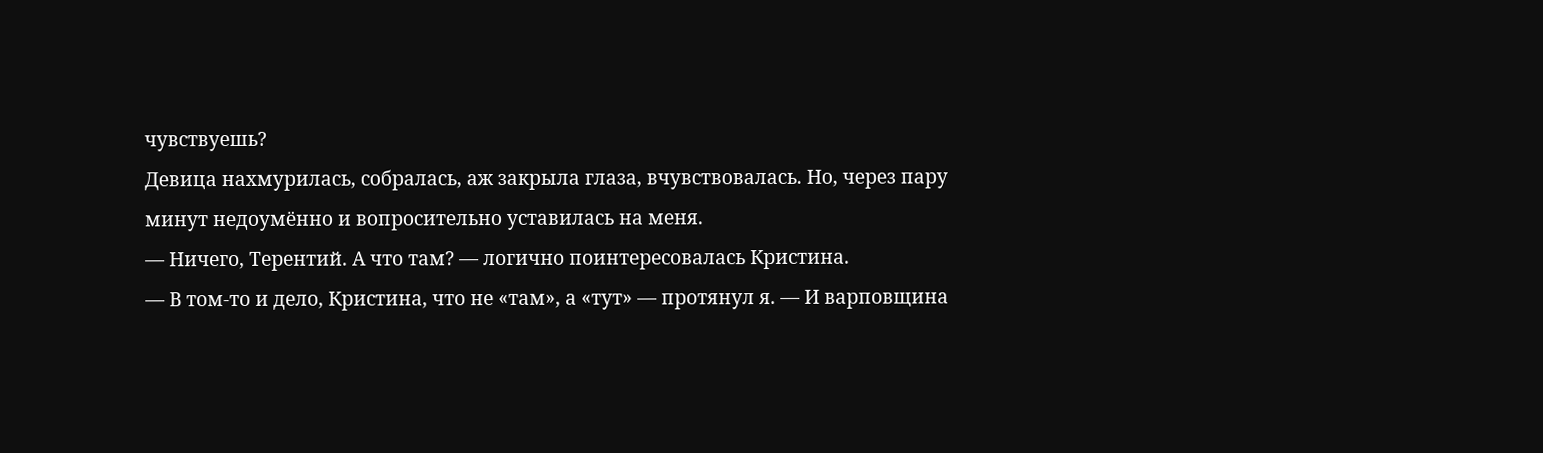чувствуешь?
Девица нахмурилась, собралась, аж закрыла глаза, вчувствовалась. Но, через пару минут недоумённо и вопросительно уставилась на меня.
— Ничего, Терентий. А что там? — логично поинтересовалась Кристина.
— В том-то и дело, Кристина, что не «там», а «тут» — протянул я. — И варповщина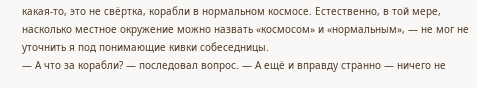какая-то, это не свёртка, корабли в нормальном космосе. Естественно, в той мере, насколько местное окружение можно назвать «космосом» и «нормальным», — не мог не уточнить я под понимающие кивки собеседницы.
— А что за корабли? — последовал вопрос. — А ещё и вправду странно — ничего не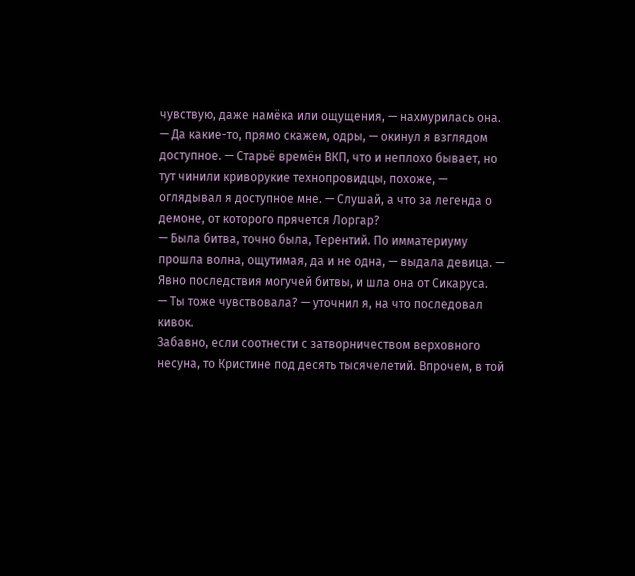чувствую, даже намёка или ощущения, — нахмурилась она.
— Да какие-то, прямо скажем, одры, — окинул я взглядом доступное. — Старьё времён ВКП, что и неплохо бывает, но тут чинили криворукие технопровидцы, похоже, — оглядывал я доступное мне. — Слушай, а что за легенда о демоне, от которого прячется Лоргар?
— Была битва, точно была, Терентий. По имматериуму прошла волна, ощутимая, да и не одна, — выдала девица. — Явно последствия могучей битвы, и шла она от Сикаруса.
— Ты тоже чувствовала? — уточнил я, на что последовал кивок.
Забавно, если соотнести с затворничеством верховного несуна, то Кристине под десять тысячелетий. Впрочем, в той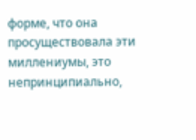форме, что она просуществовала эти миллениумы, это непринципиально,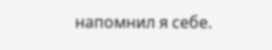напомнил я себе.